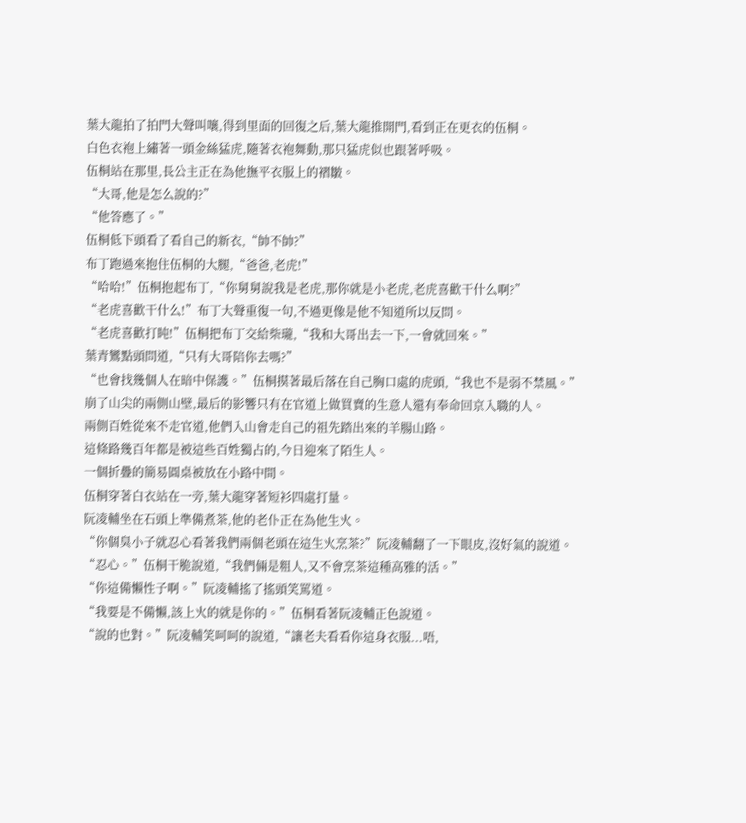葉大龍拍了拍門大聲叫嚷,得到里面的回復之后,葉大龍推開門,看到正在更衣的伍桐。
白色衣袍上繡著一頭金絲猛虎,隨著衣袍舞動,那只猛虎似也跟著呼吸。
伍桐站在那里,長公主正在為他撫平衣服上的褶皺。
“大哥,他是怎么說的?”
“他答應了。”
伍桐低下頭看了看自己的新衣,“帥不帥?”
布丁跑過來抱住伍桐的大腿,“爸爸,老虎!”
“哈哈!”伍桐抱起布丁,“你舅舅說我是老虎,那你就是小老虎,老虎喜歡干什么啊?”
“老虎喜歡干什么!”布丁大聲重復一句,不過更像是他不知道所以反問。
“老虎喜歡打盹!”伍桐把布丁交給柴瓏,“我和大哥出去一下,一會就回來。”
葉青鸞點頭問道,“只有大哥陪你去嗎?”
“也會找幾個人在暗中保護。”伍桐摸著最后落在自己胸口處的虎頭,“我也不是弱不禁風。”
崩了山尖的兩側山壁,最后的影響只有在官道上做買賣的生意人還有奉命回京入職的人。
兩側百姓從來不走官道,他們入山會走自己的祖先踏出來的羊腸山路。
這條路幾百年都是被這些百姓獨占的,今日迎來了陌生人。
一個折疊的簡易圓桌被放在小路中間。
伍桐穿著白衣站在一旁,葉大龍穿著短衫四處打量。
阮凌輔坐在石頭上準備煮茶,他的老仆正在為他生火。
“你個臭小子就忍心看著我們兩個老頭在這生火烹茶?”阮凌輔翻了一下眼皮,沒好氣的說道。
“忍心。”伍桐干脆說道,“我們倆是粗人,又不會烹茶這種高雅的活。”
“你這備懶性子啊。”阮凌輔搖了搖頭笑罵道。
“我要是不備懶,該上火的就是你的。”伍桐看著阮凌輔正色說道。
“說的也對。”阮凌輔笑呵呵的說道,“讓老夫看看你這身衣服...唔,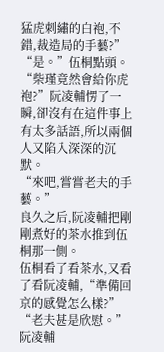猛虎刺繡的白袍,不錯,裁造局的手藝?”
“是。”伍桐點頭。
“柴瑾竟然會給你虎袍?”阮凌輔愣了一瞬,卻沒有在這件事上有太多話語,所以兩個人又陷入深深的沉默。
“來吧,嘗嘗老夫的手藝。”
良久之后,阮凌輔把剛剛煮好的茶水推到伍桐那一側。
伍桐看了看茶水,又看了看阮凌輔,“準備回京的感覺怎么樣?”
“老夫甚是欣慰。”阮凌輔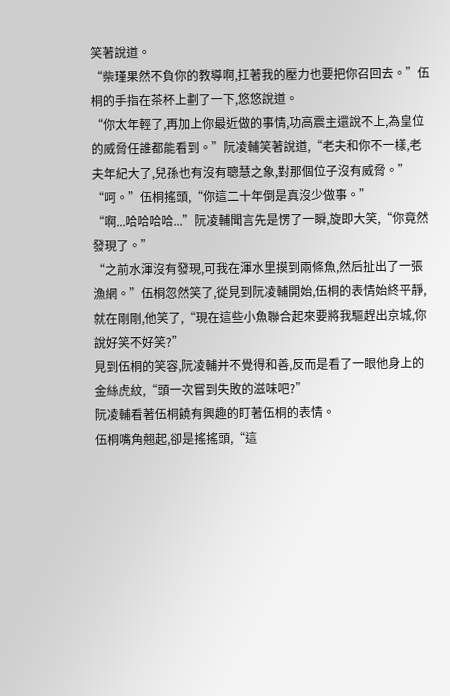笑著說道。
“柴瑾果然不負你的教導啊,扛著我的壓力也要把你召回去。”伍桐的手指在茶杯上劃了一下,悠悠說道。
“你太年輕了,再加上你最近做的事情,功高震主還說不上,為皇位的威脅任誰都能看到。”阮凌輔笑著說道,“老夫和你不一樣,老夫年紀大了,兒孫也有沒有聰慧之象,對那個位子沒有威脅。”
“呵。”伍桐搖頭,“你這二十年倒是真沒少做事。”
“啊...哈哈哈哈...”阮凌輔聞言先是愣了一瞬,旋即大笑,“你竟然發現了。”
“之前水渾沒有發現,可我在渾水里摸到兩條魚,然后扯出了一張漁網。”伍桐忽然笑了,從見到阮凌輔開始,伍桐的表情始終平靜,就在剛剛,他笑了,“現在這些小魚聯合起來要將我驅趕出京城,你說好笑不好笑?”
見到伍桐的笑容,阮凌輔并不覺得和善,反而是看了一眼他身上的金絲虎紋,“頭一次嘗到失敗的滋味吧?”
阮凌輔看著伍桐饒有興趣的盯著伍桐的表情。
伍桐嘴角翹起,卻是搖搖頭,“這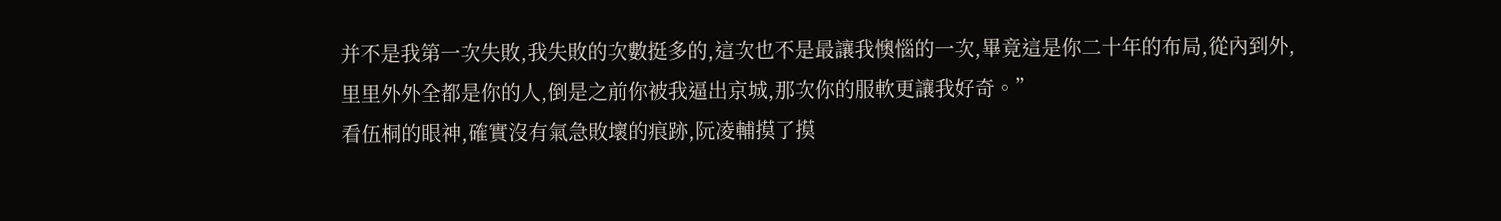并不是我第一次失敗,我失敗的次數挺多的,這次也不是最讓我懊惱的一次,畢竟這是你二十年的布局,從內到外,里里外外全都是你的人,倒是之前你被我逼出京城,那次你的服軟更讓我好奇。”
看伍桐的眼神,確實沒有氣急敗壞的痕跡,阮凌輔摸了摸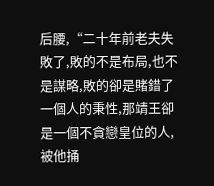后腰,“二十年前老夫失敗了,敗的不是布局,也不是謀略,敗的卻是賭錯了一個人的秉性,那靖王卻是一個不貪戀皇位的人,被他捅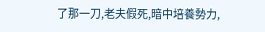了那一刀,老夫假死,暗中培養勢力,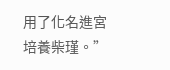用了化名進宮培養柴瑾。”